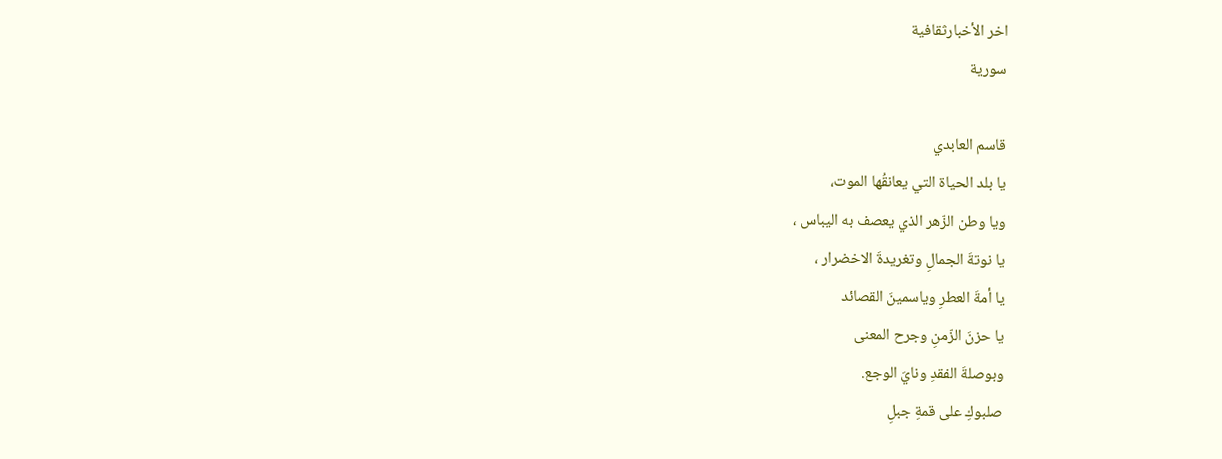اخر الأخبارثقافية
سورية

قاسم العابدي
يا بلد الحياة التي يعانقُها الموت،
ويا وطن الزّهر الذي يعصف به اليباس ،
يا نوتةَ الجمالِ وتغريدةَ الاخضرار ،
يا أمةَ العطرِ وياسمينَ القصائد
يا حزنَ الزّمنِ وجرح المعنى
وبوصلةَ الفقدِ ونايَ الوجع.
صلبوكِ على قمةِ جبلِ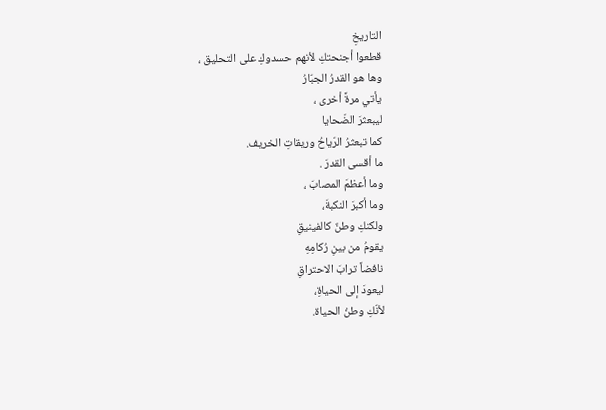التاريخِ
قطعوا أجنحتكِ لأنهم حسدوكِ على التحليق ،
وها هو القدرُ الجبّارُ
يأتي مرةً أخرى ،
ليبعثرَ الضّحايا
كما تبعثرُ الرّياحُ وريقاتِ الخريف.
ما أقسى القدرَ .
وما أعظمَ المصابَ ،
وما أكبرَ النكبةَ،
ولكنكِ وطنٌ كالفينيقِ
يقومُ من بينِ رُكامِهِ
نافضاً ترابَ الاحتراقِ
ليعودَ إلى الحياةِ،
لأنّكِ وطنُ الحياة.